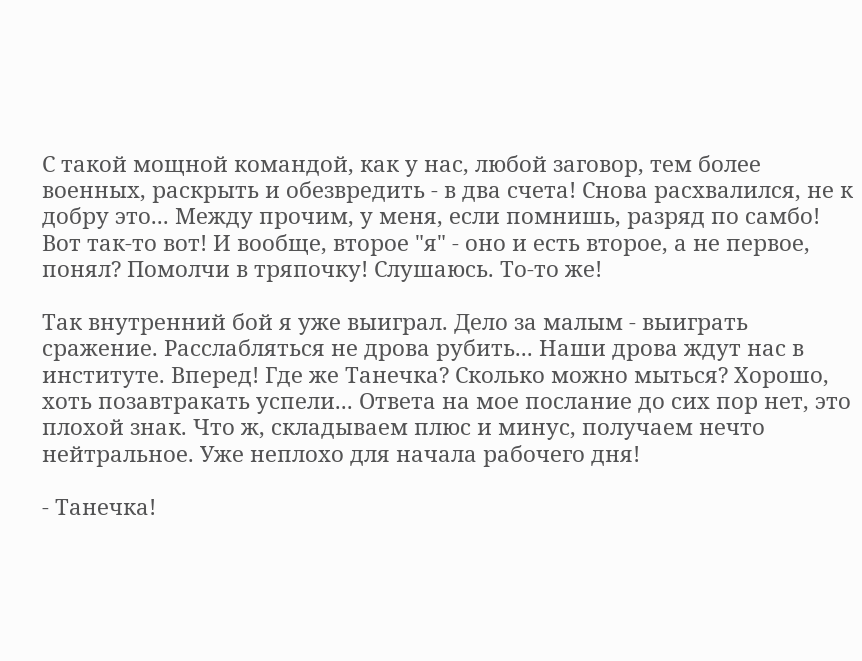С такой мощной командой, как у нас, любой заговор, тем более военных, раскрыть и обезвредить - в два счета! Снова расхвалился, не к добру это... Между прочим, у меня, если помнишь, разряд по самбо! Вот так-то вот! И вообще, второе "я" - оно и есть второе, а не первое, понял? Помолчи в тряпочку! Слушаюсь. То-то же!

Так внутренний бой я уже выиграл. Дело за малым - выиграть сражение. Расслабляться не дрова рубить... Наши дрова ждут нас в институте. Вперед! Где же Танечка? Сколько можно мыться? Хорошо, хоть позавтракать успели... Ответа на мое послание до сих пор нет, это плохой знак. Что ж, складываем плюс и минус, получаем нечто нейтральное. Уже неплохо для начала рабочего дня!

- Танечка!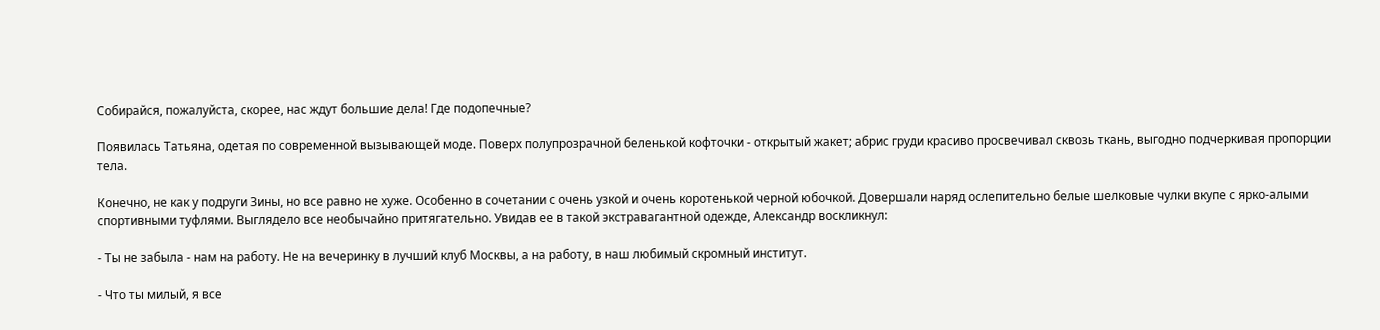Собирайся, пожалуйста, скорее, нас ждут большие дела! Где подопечные?

Появилась Татьяна, одетая по современной вызывающей моде. Поверх полупрозрачной беленькой кофточки - открытый жакет; абрис груди красиво просвечивал сквозь ткань, выгодно подчеркивая пропорции тела.

Конечно, не как у подруги Зины, но все равно не хуже. Особенно в сочетании с очень узкой и очень коротенькой черной юбочкой. Довершали наряд ослепительно белые шелковые чулки вкупе с ярко-алыми спортивными туфлями. Выглядело все необычайно притягательно. Увидав ее в такой экстравагантной одежде, Александр воскликнул:

- Ты не забыла - нам на работу. Не на вечеринку в лучший клуб Москвы, а на работу, в наш любимый скромный институт.

- Что ты милый, я все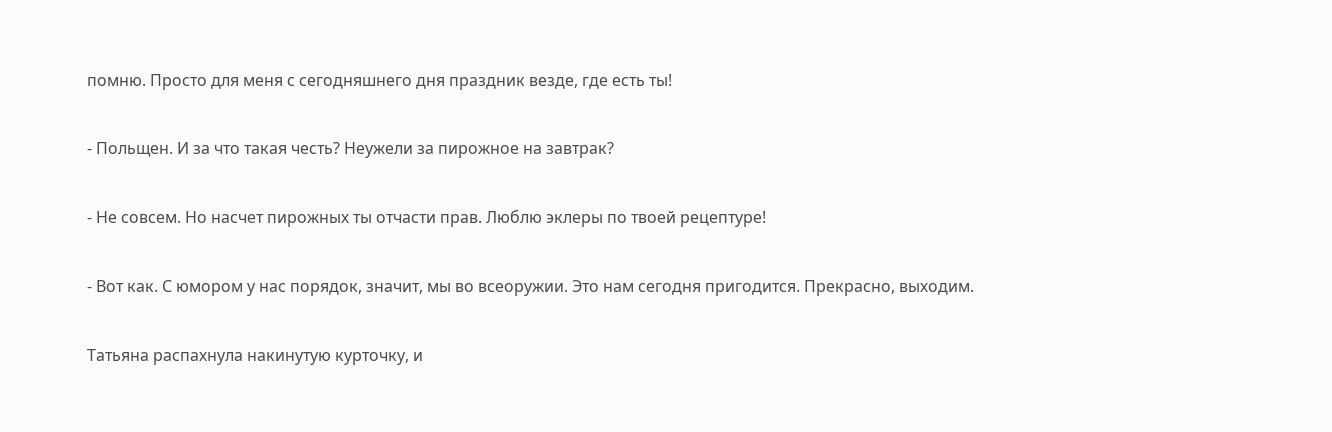помню. Просто для меня с сегодняшнего дня праздник везде, где есть ты!

- Польщен. И за что такая честь? Неужели за пирожное на завтрак?

- Не совсем. Но насчет пирожных ты отчасти прав. Люблю эклеры по твоей рецептуре!

- Вот как. С юмором у нас порядок, значит, мы во всеоружии. Это нам сегодня пригодится. Прекрасно, выходим.

Татьяна распахнула накинутую курточку, и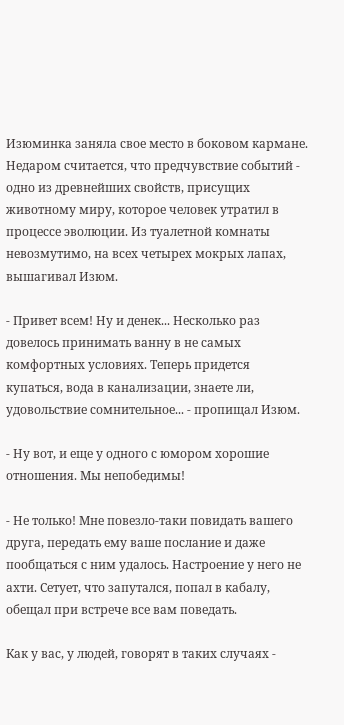Изюминка заняла свое место в боковом кармане. Недаром считается, что предчувствие событий - одно из древнейших свойств, присущих животному миру, которое человек утратил в процессе эволюции. Из туалетной комнаты невозмутимо, на всех четырех мокрых лапах, вышагивал Изюм.

- Привет всем! Ну и денек... Несколько раз довелось принимать ванну в не самых комфортных условиях. Теперь придется купаться, вода в канализации, знаете ли, удовольствие сомнительное... - пропищал Изюм.

- Ну вот, и еще у одного с юмором хорошие отношения. Мы непобедимы!

- Не только! Мне повезло-таки повидать вашего друга, передать ему ваше послание и даже пообщаться с ним удалось. Настроение у него не ахти. Сетует, что запутался, попал в кабалу, обещал при встрече все вам поведать.

Как у вас, у людей, говорят в таких случаях -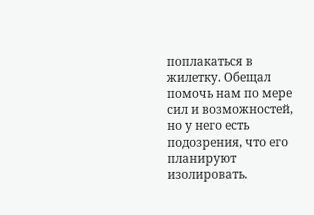поплакаться в жилетку. Обещал помочь нам по мере сил и возможностей, но у него есть подозрения, что его планируют изолировать.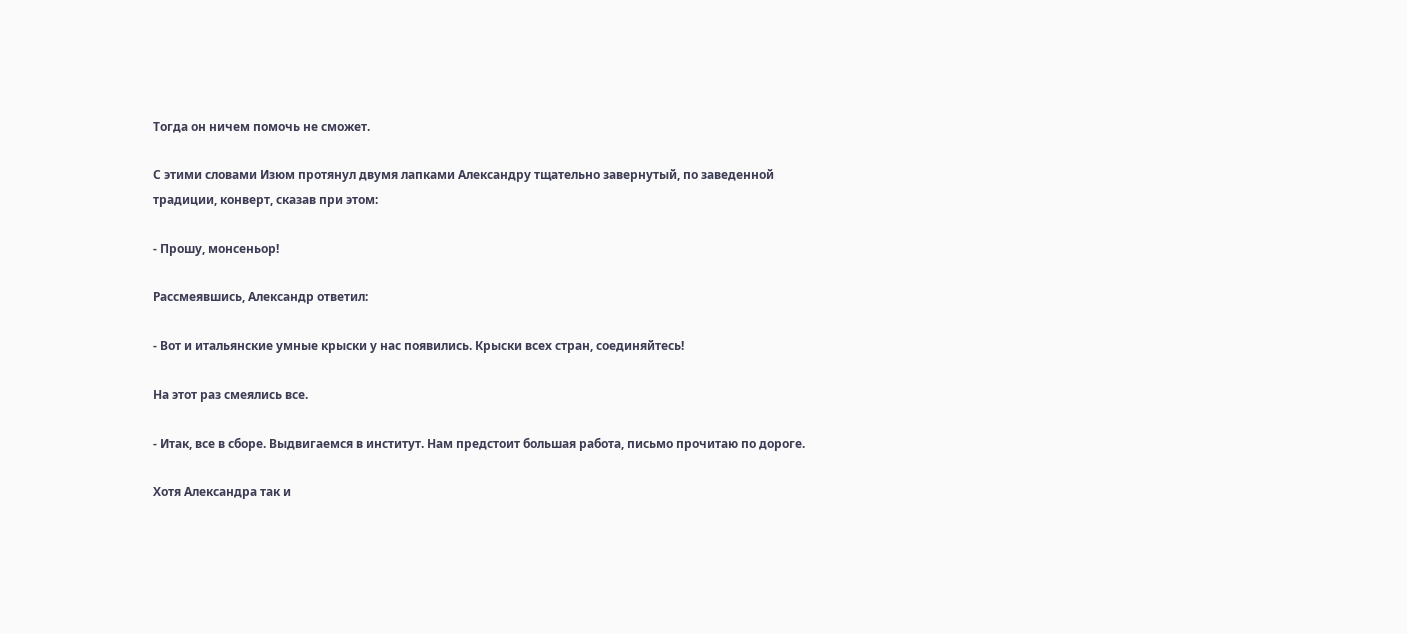Тогда он ничем помочь не сможет.

С этими словами Изюм протянул двумя лапками Александру тщательно завернутый, по заведенной традиции, конверт, сказав при этом:

- Прошу, монсеньор!

Рассмеявшись, Александр ответил:

- Вот и итальянские умные крыски у нас появились. Крыски всех стран, соединяйтесь!

На этот раз смеялись все.

- Итак, все в сборе. Выдвигаемся в институт. Нам предстоит большая работа, письмо прочитаю по дороге.

Хотя Александра так и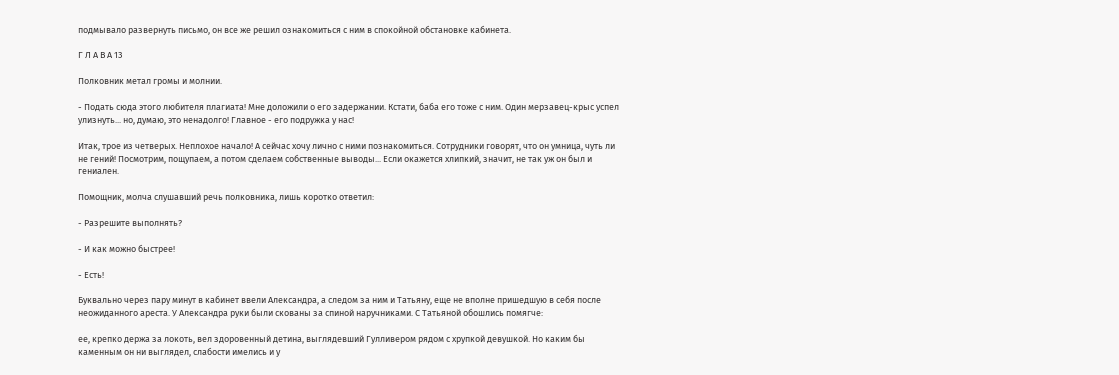подмывало развернуть письмо, он все же решил ознакомиться с ним в спокойной обстановке кабинета.

Г Л А В А 13

Полковник метал громы и молнии.

- Подать сюда этого любителя плагиата! Мне доложили о его задержании. Кстати, баба его тоже с ним. Один мерзавец-крыс успел улизнуть... но, думаю, это ненадолго! Главное - его подружка у нас!

Итак, трое из четверых. Неплохое начало! А сейчас хочу лично с ними познакомиться. Сотрудники говорят, что он умница, чуть ли не гений! Посмотрим, пощупаем, а потом сделаем собственные выводы... Если окажется хлипкий, значит, не так уж он был и гениален.

Помощник, молча слушавший речь полковника, лишь коротко ответил:

- Разрешите выполнять?

- И как можно быстрее!

- Есть!

Буквально через пару минут в кабинет ввели Александра, а следом за ним и Татьяну, еще не вполне пришедшую в себя после неожиданного ареста. У Александра руки были скованы за спиной наручниками. С Татьяной обошлись помягче:

ее, крепко держа за локоть, вел здоровенный детина, выглядевший Гулливером рядом с хрупкой девушкой. Но каким бы каменным он ни выглядел, слабости имелись и у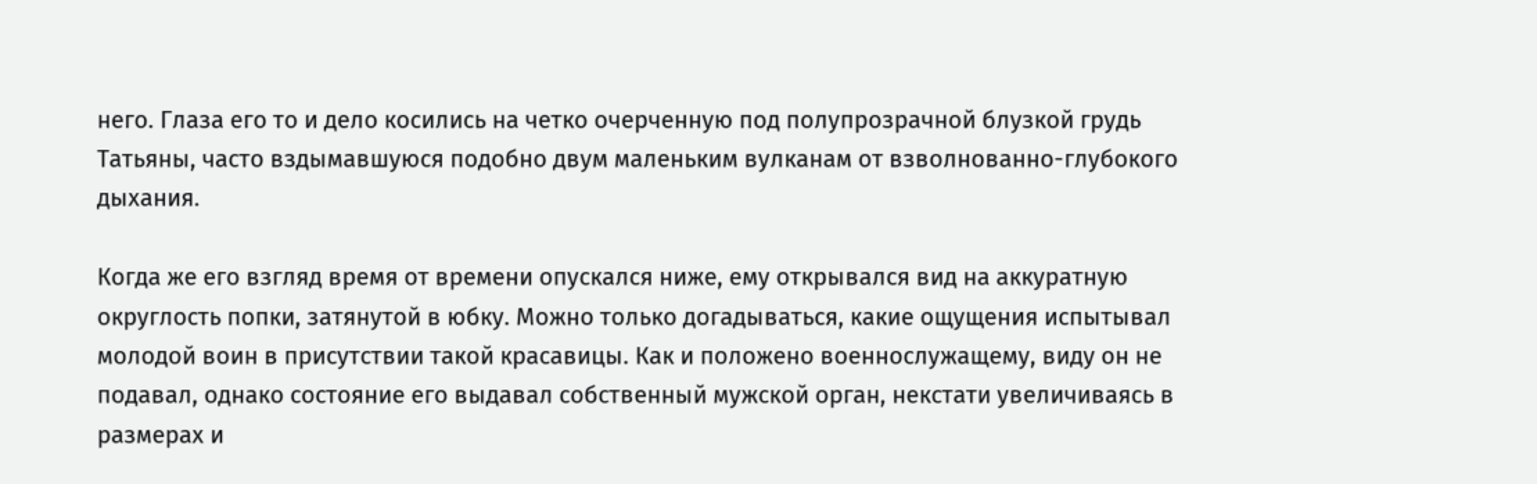него. Глаза его то и дело косились на четко очерченную под полупрозрачной блузкой грудь Татьяны, часто вздымавшуюся подобно двум маленьким вулканам от взволнованно-глубокого дыхания.

Когда же его взгляд время от времени опускался ниже, ему открывался вид на аккуратную округлость попки, затянутой в юбку. Можно только догадываться, какие ощущения испытывал молодой воин в присутствии такой красавицы. Как и положено военнослужащему, виду он не подавал, однако состояние его выдавал собственный мужской орган, некстати увеличиваясь в размерах и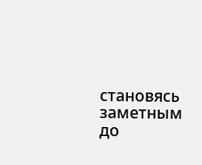становясь заметным до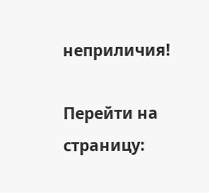неприличия!

Перейти на страницу: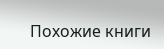Похожие книги